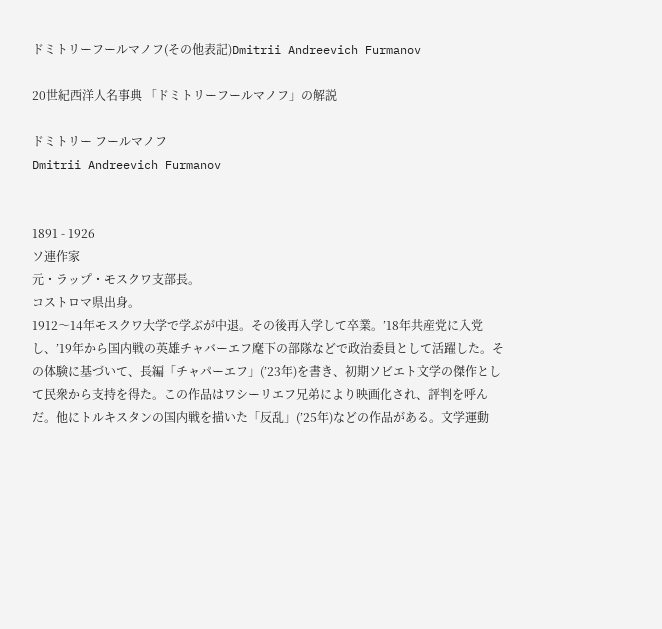ドミトリーフールマノフ(その他表記)Dmitrii Andreevich Furmanov

20世紀西洋人名事典 「ドミトリーフールマノフ」の解説

ドミトリー フールマノフ
Dmitrii Andreevich Furmanov


1891 - 1926
ソ連作家
元・ラップ・モスクワ支部長。
コストロマ県出身。
1912〜14年モスクワ大学で学ぶが中退。その後再入学して卒業。’18年共産党に入党し、’19年から国内戦の英雄チャバーエフ麾下の部隊などで政治委員として活躍した。その体験に基づいて、長編「チャパーエフ」(’23年)を書き、初期ソビエト文学の傑作として民衆から支持を得た。この作品はワシーリエフ兄弟により映画化され、評判を呼んだ。他にトルキスタンの国内戦を描いた「反乱」(’25年)などの作品がある。文学運動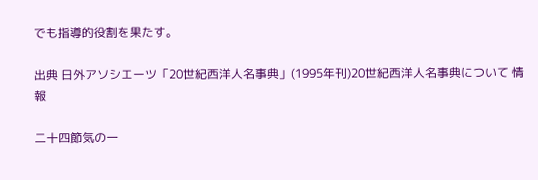でも指導的役割を果たす。

出典 日外アソシエーツ「20世紀西洋人名事典」(1995年刊)20世紀西洋人名事典について 情報

二十四節気の一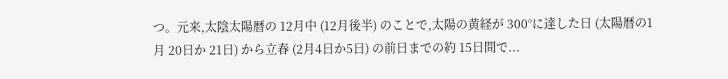つ。元来,太陰太陽暦の 12月中 (12月後半) のことで,太陽の黄経が 300°に達した日 (太陽暦の1月 20日か 21日) から立春 (2月4日か5日) の前日までの約 15日間で...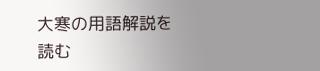大寒の用語解説を読む